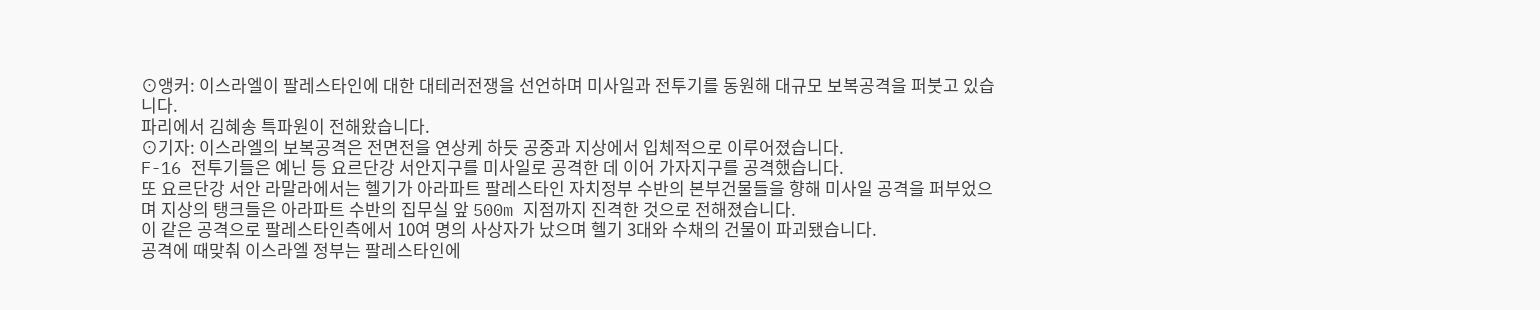⊙앵커: 이스라엘이 팔레스타인에 대한 대테러전쟁을 선언하며 미사일과 전투기를 동원해 대규모 보복공격을 퍼붓고 있습니다.
파리에서 김혜송 특파원이 전해왔습니다.
⊙기자: 이스라엘의 보복공격은 전면전을 연상케 하듯 공중과 지상에서 입체적으로 이루어졌습니다.
F-16 전투기들은 예닌 등 요르단강 서안지구를 미사일로 공격한 데 이어 가자지구를 공격했습니다.
또 요르단강 서안 라말라에서는 헬기가 아라파트 팔레스타인 자치정부 수반의 본부건물들을 향해 미사일 공격을 퍼부었으며 지상의 탱크들은 아라파트 수반의 집무실 앞 500m 지점까지 진격한 것으로 전해졌습니다.
이 같은 공격으로 팔레스타인측에서 10여 명의 사상자가 났으며 헬기 3대와 수채의 건물이 파괴됐습니다.
공격에 때맞춰 이스라엘 정부는 팔레스타인에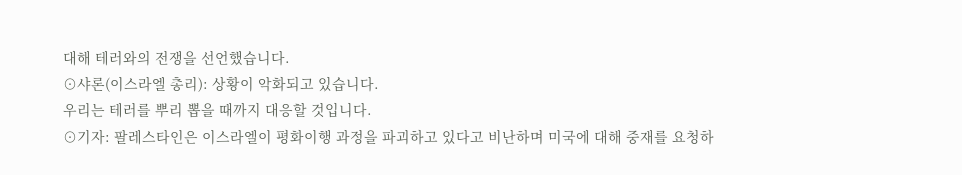대해 테러와의 전쟁을 선언했습니다.
⊙샤론(이스라엘 총리): 상황이 악화되고 있습니다.
우리는 테러를 뿌리 뽑을 때까지 대응할 것입니다.
⊙기자: 팔레스타인은 이스라엘이 평화이행 과정을 파괴하고 있다고 비난하며 미국에 대해 중재를 요청하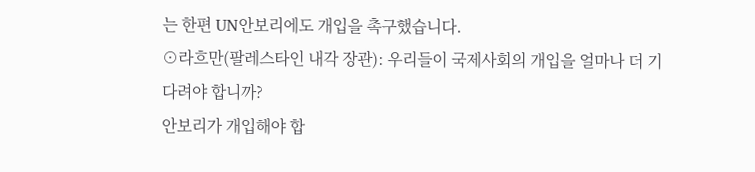는 한편 UN안보리에도 개입을 촉구했습니다.
⊙라흐만(팔레스타인 내각 장관): 우리들이 국제사회의 개입을 얼마나 더 기다려야 합니까?
안보리가 개입해야 합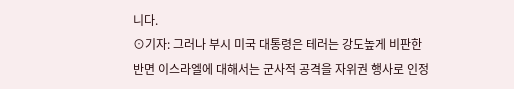니다.
⊙기자: 그러나 부시 미국 대통령은 테러는 강도높게 비판한 반면 이스라엘에 대해서는 군사적 공격을 자위권 행사로 인정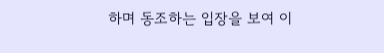하며 동조하는 입장을 보여 이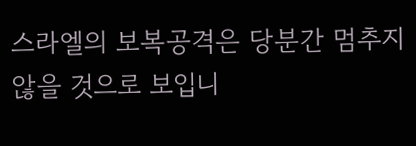스라엘의 보복공격은 당분간 멈추지 않을 것으로 보입니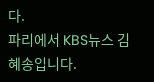다.
파리에서 KBS뉴스 김혜송입니다.